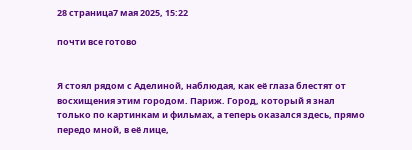28 страница7 мая 2025, 15:22

почти все готово


Я стоял рядом с Аделиной, наблюдая, как её глаза блестят от восхищения этим городом. Париж. Город, который я знал только по картинкам и фильмах, а теперь оказался здесь, прямо передо мной, в её лице,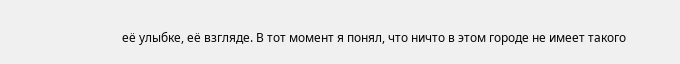её улыбке, её взгляде. В тот момент я понял, что ничто в этом городе не имеет такого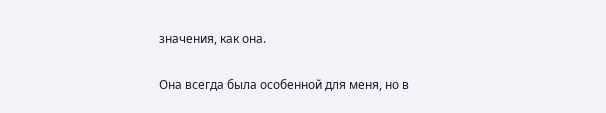значения, как она.

Она всегда была особенной для меня, но в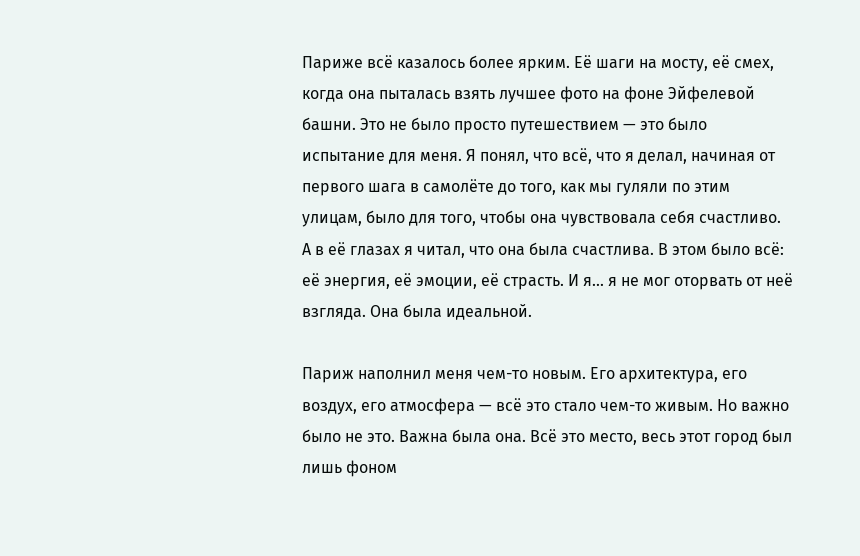Париже всё казалось более ярким. Её шаги на мосту, её смех, когда она пыталась взять лучшее фото на фоне Эйфелевой башни. Это не было просто путешествием — это было испытание для меня. Я понял, что всё, что я делал, начиная от первого шага в самолёте до того, как мы гуляли по этим улицам, было для того, чтобы она чувствовала себя счастливо. А в её глазах я читал, что она была счастлива. В этом было всё: её энергия, её эмоции, её страсть. И я... я не мог оторвать от неё взгляда. Она была идеальной.

Париж наполнил меня чем-то новым. Его архитектура, его воздух, его атмосфера — всё это стало чем-то живым. Но важно было не это. Важна была она. Всё это место, весь этот город был лишь фоном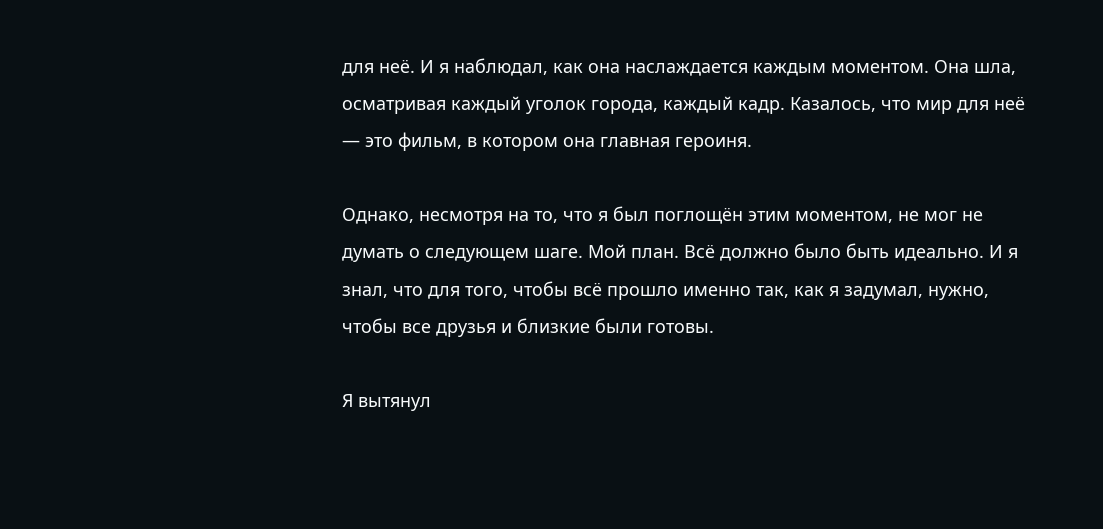для неё. И я наблюдал, как она наслаждается каждым моментом. Она шла, осматривая каждый уголок города, каждый кадр. Казалось, что мир для неё — это фильм, в котором она главная героиня.

Однако, несмотря на то, что я был поглощён этим моментом, не мог не думать о следующем шаге. Мой план. Всё должно было быть идеально. И я знал, что для того, чтобы всё прошло именно так, как я задумал, нужно, чтобы все друзья и близкие были готовы.

Я вытянул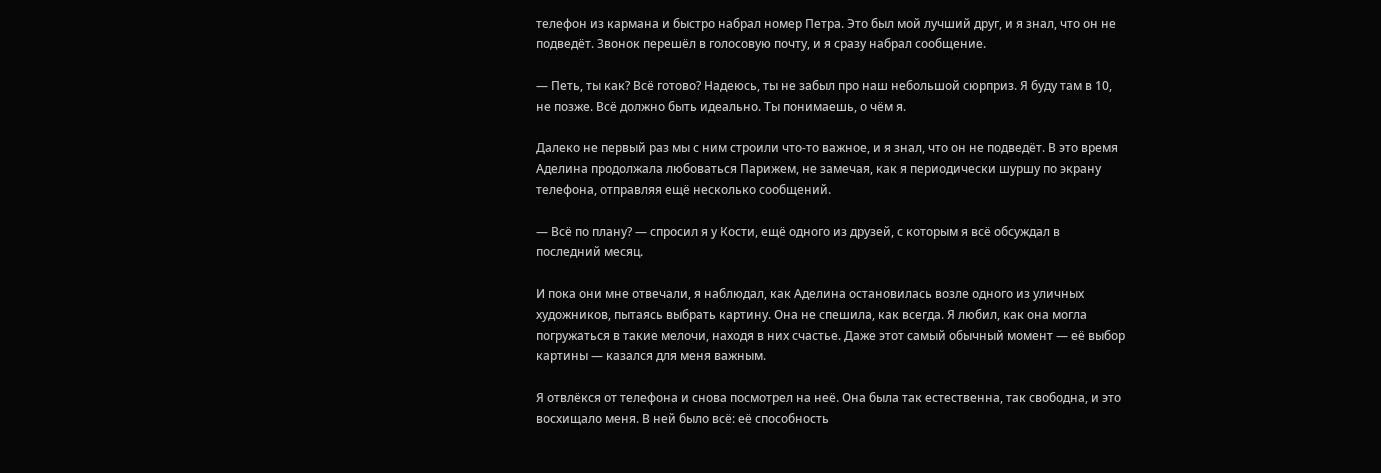телефон из кармана и быстро набрал номер Петра. Это был мой лучший друг, и я знал, что он не подведёт. Звонок перешёл в голосовую почту, и я сразу набрал сообщение.

— Петь, ты как? Всё готово? Надеюсь, ты не забыл про наш небольшой сюрприз. Я буду там в 10, не позже. Всё должно быть идеально. Ты понимаешь, о чём я.

Далеко не первый раз мы с ним строили что-то важное, и я знал, что он не подведёт. В это время Аделина продолжала любоваться Парижем, не замечая, как я периодически шуршу по экрану телефона, отправляя ещё несколько сообщений.

— Всё по плану? — спросил я у Кости, ещё одного из друзей, с которым я всё обсуждал в последний месяц.

И пока они мне отвечали, я наблюдал, как Аделина остановилась возле одного из уличных художников, пытаясь выбрать картину. Она не спешила, как всегда. Я любил, как она могла погружаться в такие мелочи, находя в них счастье. Даже этот самый обычный момент — её выбор картины — казался для меня важным.

Я отвлёкся от телефона и снова посмотрел на неё. Она была так естественна, так свободна, и это восхищало меня. В ней было всё: её способность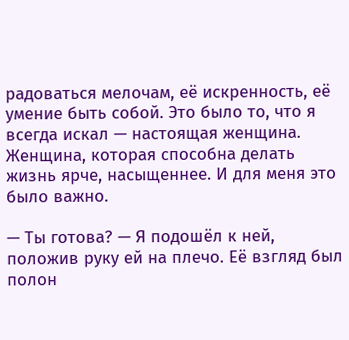радоваться мелочам, её искренность, её умение быть собой. Это было то, что я всегда искал — настоящая женщина. Женщина, которая способна делать жизнь ярче, насыщеннее. И для меня это было важно.

— Ты готова? — Я подошёл к ней, положив руку ей на плечо. Её взгляд был полон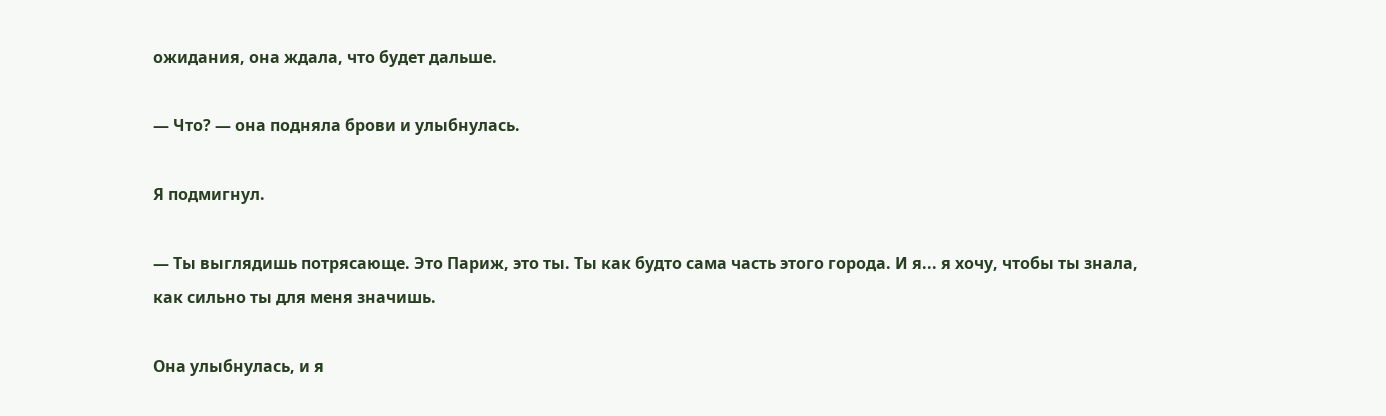ожидания, она ждала, что будет дальше.

— Что? — она подняла брови и улыбнулась.

Я подмигнул.

— Ты выглядишь потрясающе. Это Париж, это ты. Ты как будто сама часть этого города. И я... я хочу, чтобы ты знала, как сильно ты для меня значишь.

Она улыбнулась, и я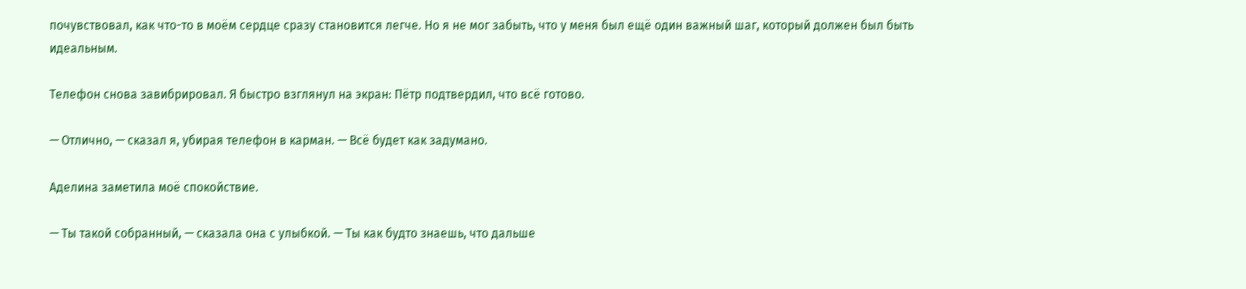почувствовал, как что-то в моём сердце сразу становится легче. Но я не мог забыть, что у меня был ещё один важный шаг, который должен был быть идеальным.

Телефон снова завибрировал. Я быстро взглянул на экран: Пётр подтвердил, что всё готово.

— Отлично, — сказал я, убирая телефон в карман. — Всё будет как задумано.

Аделина заметила моё спокойствие.

— Ты такой собранный, — сказала она с улыбкой. — Ты как будто знаешь, что дальше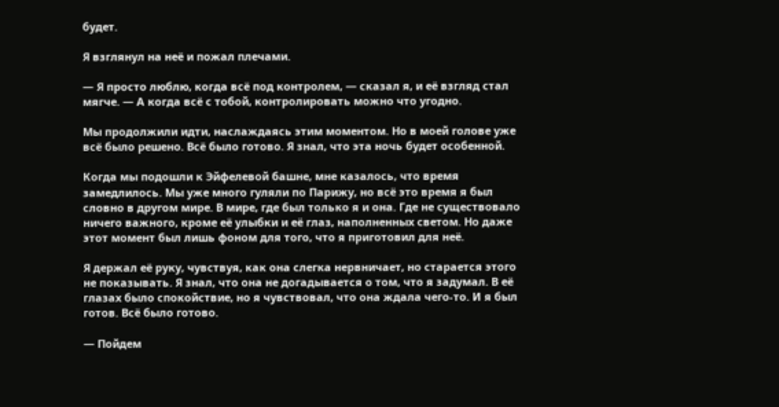будет.

Я взглянул на неё и пожал плечами.

— Я просто люблю, когда всё под контролем, — сказал я, и её взгляд стал мягче. — А когда всё с тобой, контролировать можно что угодно.

Мы продолжили идти, наслаждаясь этим моментом. Но в моей голове уже всё было решено. Всё было готово. Я знал, что эта ночь будет особенной.

Когда мы подошли к Эйфелевой башне, мне казалось, что время замедлилось. Мы уже много гуляли по Парижу, но всё это время я был словно в другом мире. В мире, где был только я и она. Где не существовало ничего важного, кроме её улыбки и её глаз, наполненных светом. Но даже этот момент был лишь фоном для того, что я приготовил для неё.

Я держал её руку, чувствуя, как она слегка нервничает, но старается этого не показывать. Я знал, что она не догадывается о том, что я задумал. В её глазах было спокойствие, но я чувствовал, что она ждала чего-то. И я был готов. Всё было готово.

— Пойдем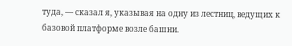туда, — сказал я, указывая на одну из лестниц, ведущих к базовой платформе возле башни.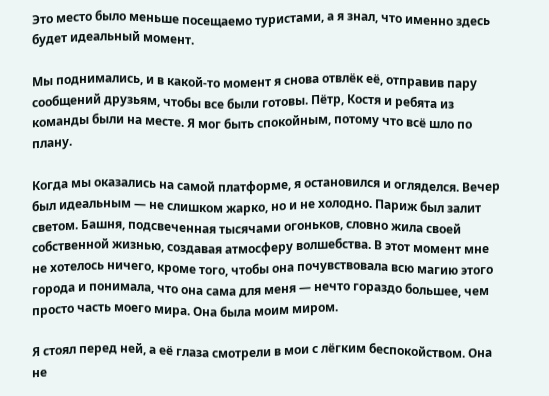Это место было меньше посещаемо туристами, а я знал, что именно здесь будет идеальный момент.

Мы поднимались, и в какой-то момент я снова отвлёк её, отправив пару сообщений друзьям, чтобы все были готовы. Пётр, Костя и ребята из команды были на месте. Я мог быть спокойным, потому что всё шло по плану.

Когда мы оказались на самой платформе, я остановился и огляделся. Вечер был идеальным — не слишком жарко, но и не холодно. Париж был залит светом. Башня, подсвеченная тысячами огоньков, словно жила своей собственной жизнью, создавая атмосферу волшебства. В этот момент мне не хотелось ничего, кроме того, чтобы она почувствовала всю магию этого города и понимала, что она сама для меня — нечто гораздо большее, чем просто часть моего мира. Она была моим миром.

Я стоял перед ней, а её глаза смотрели в мои с лёгким беспокойством. Она не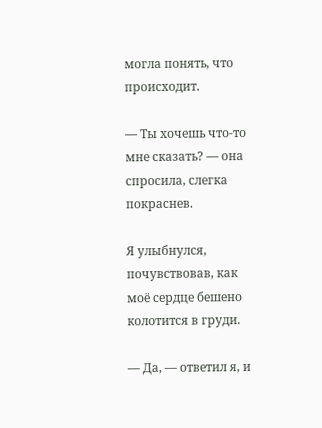могла понять, что происходит.

— Ты хочешь что-то мне сказать? — она спросила, слегка покраснев.

Я улыбнулся, почувствовав, как моё сердце бешено колотится в груди.

— Да, — ответил я, и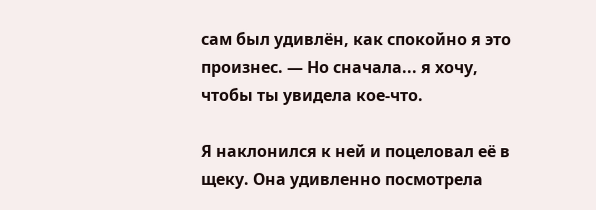сам был удивлён, как спокойно я это произнес. — Но сначала... я хочу, чтобы ты увидела кое-что.

Я наклонился к ней и поцеловал её в щеку. Она удивленно посмотрела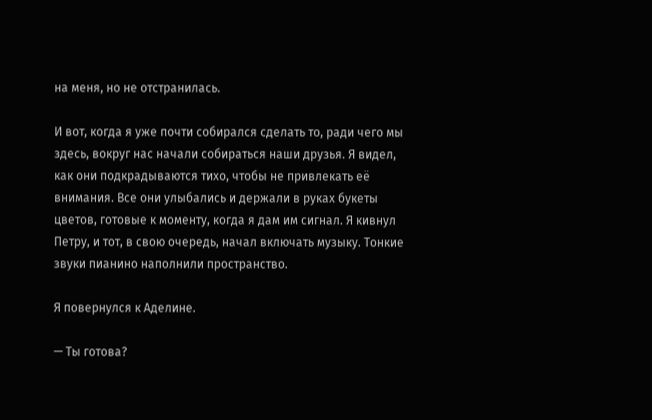на меня, но не отстранилась.

И вот, когда я уже почти собирался сделать то, ради чего мы здесь, вокруг нас начали собираться наши друзья. Я видел, как они подкрадываются тихо, чтобы не привлекать её внимания. Все они улыбались и держали в руках букеты цветов, готовые к моменту, когда я дам им сигнал. Я кивнул Петру, и тот, в свою очередь, начал включать музыку. Тонкие звуки пианино наполнили пространство.

Я повернулся к Аделине.

— Ты готова?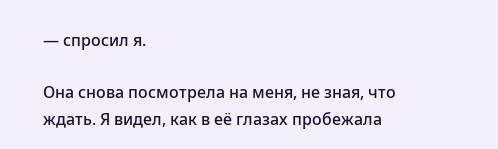— спросил я.

Она снова посмотрела на меня, не зная, что ждать. Я видел, как в её глазах пробежала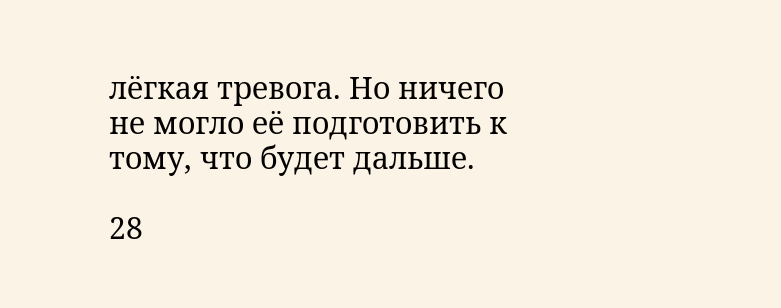лёгкая тревога. Но ничего не могло её подготовить к тому, что будет дальше.

28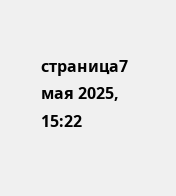страница7 мая 2025, 15:22